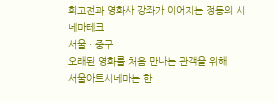회고전과 영화사 강좌가 이어지는 정동의 시네마테크
서울 · 중구
오래된 영화를 처음 만나는 관객을 위해
서울아트시네마는 한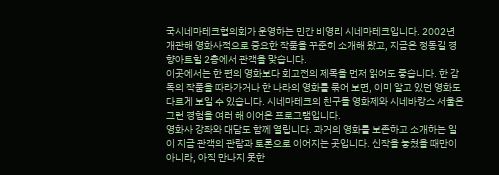국시네마테크협의회가 운영하는 민간 비영리 시네마테크입니다. 2002년 개관해 영화사적으로 중요한 작품을 꾸준히 소개해 왔고, 지금은 정동길 경향아트힐 2층에서 관객을 맞습니다.
이곳에서는 한 편의 영화보다 회고전의 제목을 먼저 읽어도 좋습니다. 한 감독의 작품을 따라가거나 한 나라의 영화를 묶어 보면, 이미 알고 있던 영화도 다르게 보일 수 있습니다. 시네마테크의 친구들 영화제와 시네바캉스 서울은 그런 경험을 여러 해 이어온 프로그램입니다.
영화사 강좌와 대담도 함께 열립니다. 과거의 영화를 보존하고 소개하는 일이 지금 관객의 관람과 토론으로 이어지는 곳입니다. 신작을 놓쳤을 때만이 아니라, 아직 만나지 못한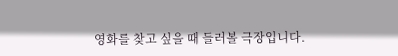영화를 찾고 싶을 때 들러볼 극장입니다.